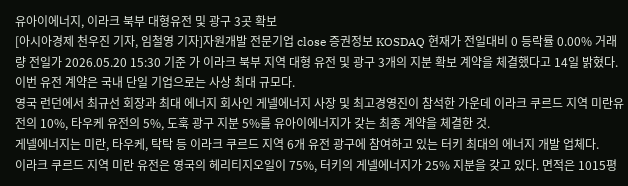유아이에너지, 이라크 북부 대형유전 및 광구 3곳 확보
[아시아경제 천우진 기자, 임철영 기자]자원개발 전문기업 close 증권정보 KOSDAQ 현재가 전일대비 0 등락률 0.00% 거래량 전일가 2026.05.20 15:30 기준 가 이라크 북부 지역 대형 유전 및 광구 3개의 지분 확보 계약을 체결했다고 14일 밝혔다. 이번 유전 계약은 국내 단일 기업으로는 사상 최대 규모다.
영국 런던에서 최규선 회장과 최대 에너지 회사인 게넬에너지 사장 및 최고경영진이 참석한 가운데 이라크 쿠르드 지역 미란유전의 10%, 타우케 유전의 5%, 도훅 광구 지분 5%를 유아이에너지가 갖는 최종 계약을 체결한 것.
게넬에너지는 미란, 타우케, 탁탁 등 이라크 쿠르드 지역 6개 유전 광구에 참여하고 있는 터키 최대의 에너지 개발 업체다.
이라크 쿠르드 지역 미란 유전은 영국의 헤리티지오일이 75%, 터키의 게넬에너지가 25% 지분을 갖고 있다. 면적은 1015평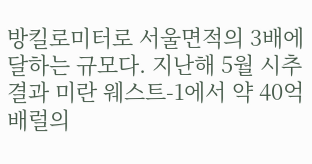방킬로미터로 서울면적의 3배에 달하는 규모다. 지난해 5월 시추결과 미란 웨스트-1에서 약 40억 배럴의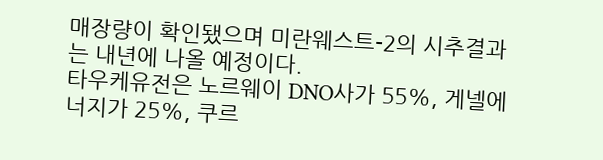매장량이 확인됐으며 미란웨스트-2의 시추결과는 내년에 나올 예정이다.
타우케유전은 노르웨이 DNO사가 55%, 게넬에너지가 25%, 쿠르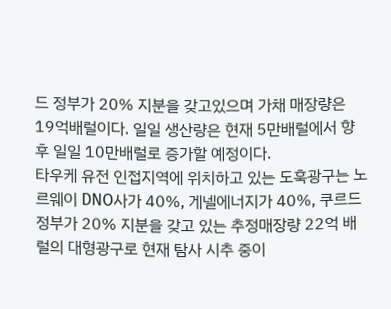드 정부가 20% 지분을 갖고있으며 가채 매장량은 19억배럴이다. 일일 생산량은 현재 5만배럴에서 향후 일일 10만배럴로 증가할 예정이다.
타우케 유전 인접지역에 위치하고 있는 도훅광구는 노르웨이 DNO사가 40%, 게넬에너지가 40%, 쿠르드 정부가 20% 지분을 갖고 있는 추정매장량 22억 배럴의 대형광구로 현재 탐사 시추 중이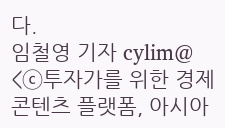다.
임철영 기자 cylim@
<ⓒ투자가를 위한 경제콘텐츠 플랫폼, 아시아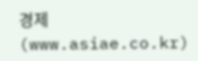경제(www.asiae.co.kr)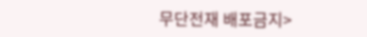무단전재 배포금지>